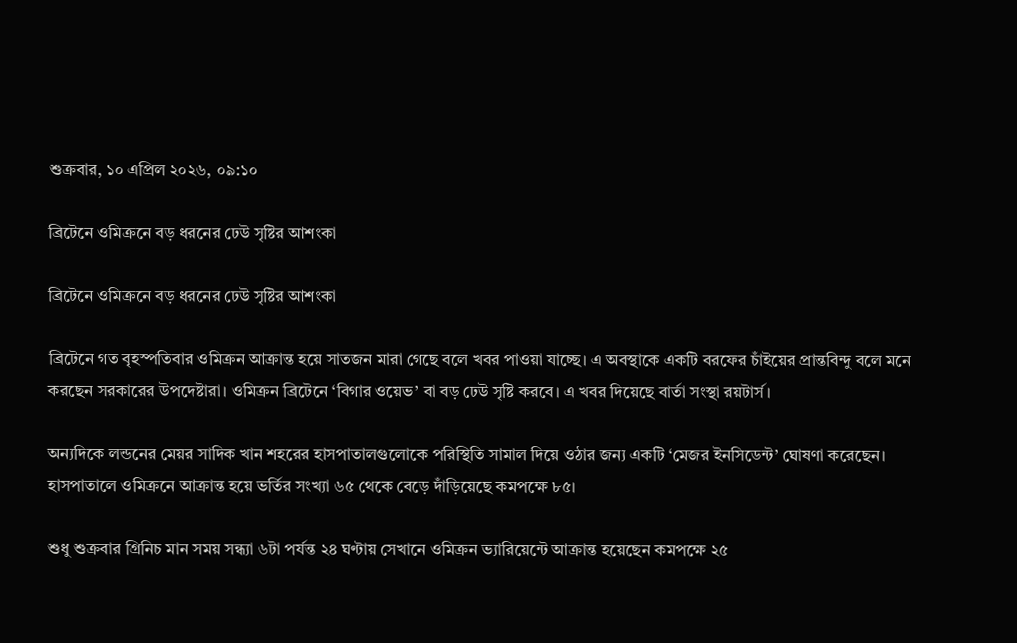শুক্রবার, ১০ এপ্রিল ২০২৬, ০৯:১০

ব্রিটেনে ওমিক্রনে বড় ধরনের ঢেউ সৃষ্টির আশংকা

ব্রিটেনে ওমিক্রনে বড় ধরনের ঢেউ সৃষ্টির আশংকা

ব্রিটেনে গত বৃহস্পতিবার ওমিক্রন আক্রান্ত হয়ে সাতজন মারা গেছে বলে খবর পাওয়া যাচ্ছে। এ অবস্থাকে একটি বরফের চাঁইয়ের প্রান্তবিন্দু বলে মনে করছেন সরকারের উপদেষ্টারা। ওমিক্রন ব্রিটেনে ‘বিগার ওয়েভ’ বা বড় ঢেউ সৃষ্টি করবে। এ খবর দিয়েছে বার্তা সংস্থা রয়টার্স।

অন্যদিকে লন্ডনের মেয়র সাদিক খান শহরের হাসপাতালগুলোকে পরিস্থিতি সামাল দিয়ে ওঠার জন্য একটি ‘মেজর ইনসিডেন্ট’ ঘোষণা করেছেন। হাসপাতালে ওমিক্রনে আক্রান্ত হয়ে ভর্তির সংখ্যা ৬৫ থেকে বেড়ে দাঁড়িয়েছে কমপক্ষে ৮৫।

শুধু শুক্রবার গ্রিনিচ মান সময় সন্ধ্যা ৬টা পর্যন্ত ২৪ ঘণ্টায় সেখানে ওমিক্রন ভ্যারিয়েন্টে আক্রান্ত হয়েছেন কমপক্ষে ২৫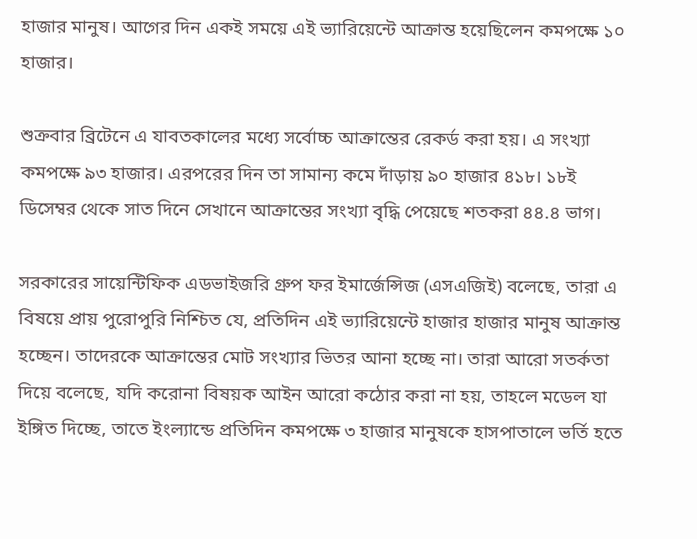হাজার মানুষ। আগের দিন একই সময়ে এই ভ্যারিয়েন্টে আক্রান্ত হয়েছিলেন কমপক্ষে ১০ হাজার।

শুক্রবার ব্রিটেনে এ যাবতকালের মধ্যে সর্বোচ্চ আক্রান্তের রেকর্ড করা হয়। এ সংখ্যা কমপক্ষে ৯৩ হাজার। এরপরের দিন তা সামান্য কমে দাঁড়ায় ৯০ হাজার ৪১৮। ১৮ই ডিসেম্বর থেকে সাত দিনে সেখানে আক্রান্তের সংখ্যা বৃদ্ধি পেয়েছে শতকরা ৪৪.৪ ভাগ।

সরকারের সায়েন্টিফিক এডভাইজরি গ্রুপ ফর ইমার্জেন্সিজ (এসএজিই) বলেছে, তারা এ বিষয়ে প্রায় পুরোপুরি নিশ্চিত যে, প্রতিদিন এই ভ্যারিয়েন্টে হাজার হাজার মানুষ আক্রান্ত হচ্ছেন। তাদেরকে আক্রান্তের মোট সংখ্যার ভিতর আনা হচ্ছে না। তারা আরো সতর্কতা দিয়ে বলেছে, যদি করোনা বিষয়ক আইন আরো কঠোর করা না হয়, তাহলে মডেল যা ইঙ্গিত দিচ্ছে, তাতে ইংল্যান্ডে প্রতিদিন কমপক্ষে ৩ হাজার মানুষকে হাসপাতালে ভর্তি হতে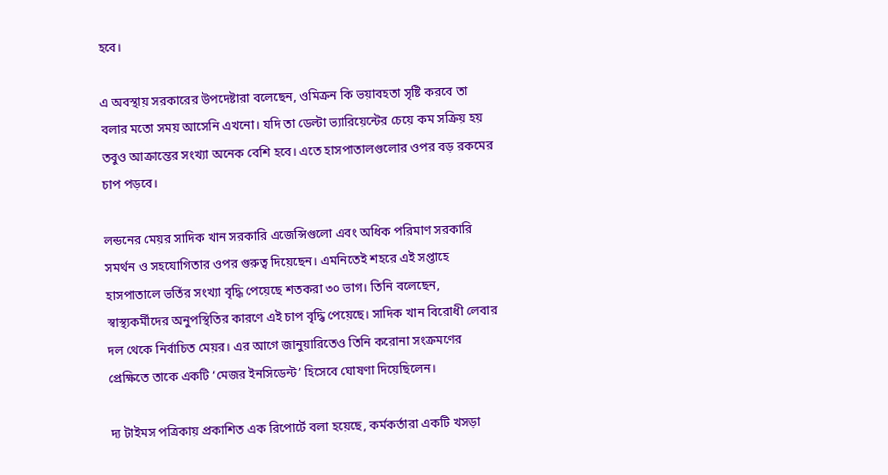হবে।

এ অবস্থায় সরকারের উপদেষ্টারা বলেছেন, ওমিক্রন কি ভয়াবহতা সৃষ্টি করবে তা বলার মতো সময় আসেনি এখনো। যদি তা ডেল্টা ভ্যারিয়েন্টের চেয়ে কম সক্রিয় হয় তবুও আক্রান্তের সংখ্যা অনেক বেশি হবে। এতে হাসপাতালগুলোর ওপর বড় রকমের চাপ পড়বে।

লন্ডনের মেয়র সাদিক খান সরকারি এজেন্সিগুলো এবং অধিক পরিমাণ সরকারি সমর্থন ও সহযোগিতার ওপর গুরুত্ব দিয়েছেন। এমনিতেই শহরে এই সপ্তাহে হাসপাতালে ভর্তির সংখ্যা বৃদ্ধি পেয়েছে শতকরা ৩০ ভাগ। তিনি বলেছেন, স্বাস্থ্যকর্মীদের অনুপস্থিতির কারণে এই চাপ বৃদ্ধি পেয়েছে। সাদিক খান বিরোধী লেবার দল থেকে নির্বাচিত মেয়র। এর আগে জানুয়ারিতেও তিনি করোনা সংক্রমণের প্রেক্ষিতে তাকে একটি ‘মেজর ইনসিডেন্ট’ হিসেবে ঘোষণা দিয়েছিলেন।

দ্য টাইমস পত্রিকায় প্রকাশিত এক রিপোর্টে বলা হয়েছে, কর্মকর্তারা একটি খসড়া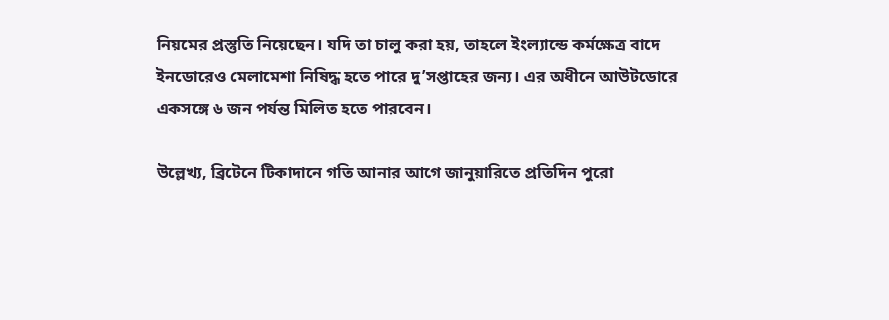নিয়মের প্রস্তুতি নিয়েছেন। যদি তা চালু করা হয়, তাহলে ইংল্যান্ডে কর্মক্ষেত্র বাদে ইনডোরেও মেলামেশা নিষিদ্ধ হতে পারে দু’সপ্তাহের জন্য। এর অধীনে আউটডোরে একসঙ্গে ৬ জন পর্যন্ত মিলিত হতে পারবেন।

উল্লেখ্য, ব্রিটেনে টিকাদানে গতি আনার আগে জানুয়ারিতে প্রতিদিন পুরো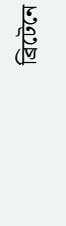ব্রিটেনে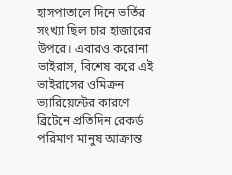হাসপাতালে দিনে ভর্তির সংখ্যা ছিল চার হাজারের উপরে। এবারও করোনা ভাইরাস, বিশেষ করে এই ভাইরাসের ওমিক্রন ভ্যারিয়েন্টের কারণে ব্রিটেনে প্রতিদিন রেকর্ড পরিমাণ মানুষ আক্রান্ত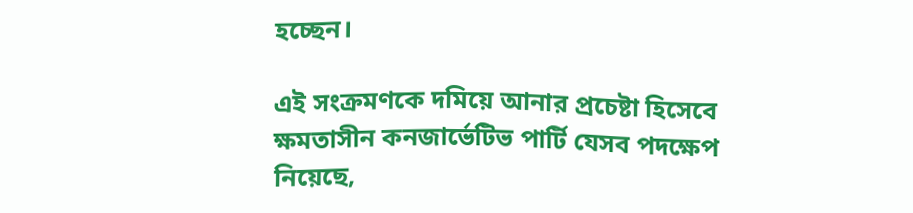হচ্ছেন।

এই সংক্রমণকে দমিয়ে আনার প্রচেষ্টা হিসেবে ক্ষমতাসীন কনজার্ভেটিভ পার্টি যেসব পদক্ষেপ নিয়েছে,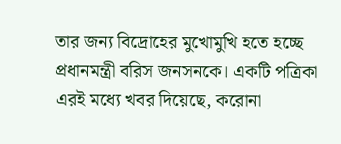তার জন্য বিদ্রোহের মুখোমুখি হতে হচ্ছে প্রধানমন্ত্রী বরিস জনসনকে। একটি পত্রিকা এরই মধ্যে খবর দিয়েছে, করোনা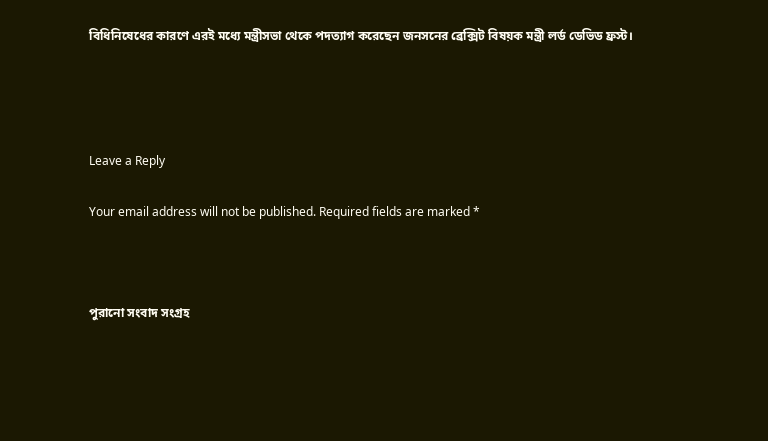বিধিনিষেধের কারণে এরই মধ্যে মন্ত্রীসভা থেকে পদত্যাগ করেছেন জনসনের ব্রেক্সিট বিষয়ক মন্ত্রী লর্ড ডেভিড ফ্রস্ট।




Leave a Reply

Your email address will not be published. Required fields are marked *



পুরানো সংবাদ সংগ্রহ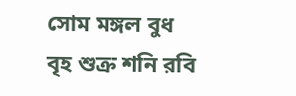সোম মঙ্গল বুধ বৃহ শুক্র শনি রবি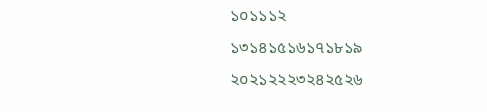১০১১১২
১৩১৪১৫১৬১৭১৮১৯
২০২১২২২৩২৪২৫২৬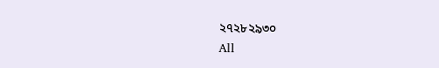২৭২৮২৯৩০
All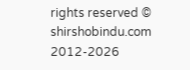rights reserved © shirshobindu.com 2012-2026